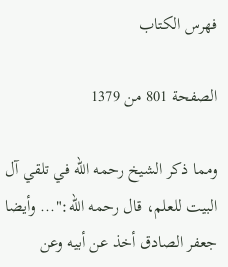فهرس الكتاب

الصفحة 801 من 1379

ومما ذكر الشيخ رحمه الله في تلقي آل البيت للعلم، قال رحمه الله:"... وأيضا جعفر الصادق أخذ عن أبيه وعن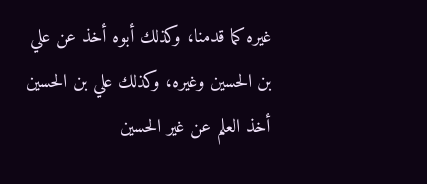غيره كما قدمنا، وكذلك أبوه أخذ عن علي بن الحسين وغيره، وكذلك علي بن الحسين أخذ العلم عن غير الحسين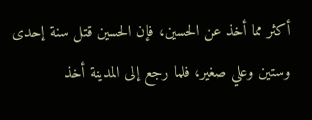أكثر مما أخذ عن الحسين، فإن الحسين قتل سنة إحدى وستين وعلي صغير، فلما رجع إلى المدينة أخذ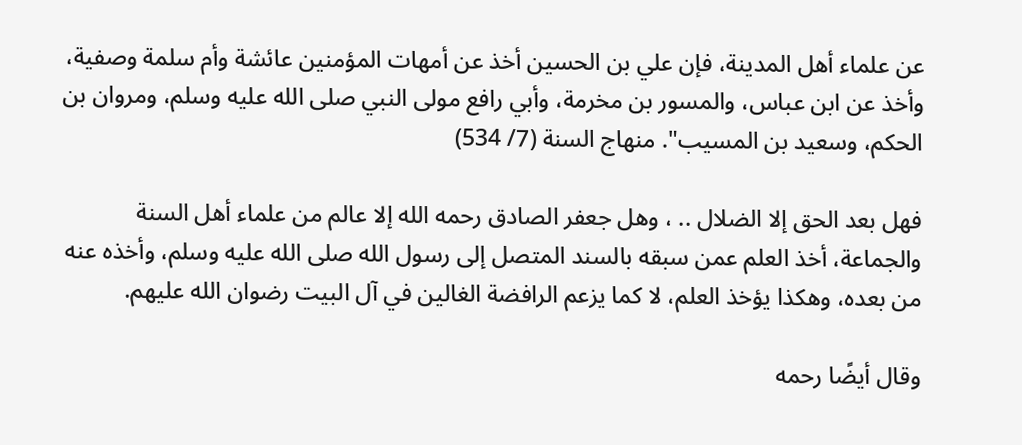عن علماء أهل المدينة، فإن علي بن الحسين أخذ عن أمهات المؤمنين عائشة وأم سلمة وصفية، وأخذ عن ابن عباس، والمسور بن مخرمة، وأبي رافع مولى النبي صلى الله عليه وسلم، ومروان بن الحكم، وسعيد بن المسيب". منهاج السنة (7/ 534)

فهل بعد الحق إلا الضلال .. ، وهل جعفر الصادق رحمه الله إلا عالم من علماء أهل السنة والجماعة، أخذ العلم عمن سبقه بالسند المتصل إلى رسول الله صلى الله عليه وسلم، وأخذه عنه من بعده، وهكذا يؤخذ العلم، لا كما يزعم الرافضة الغالين في آل البيت رضوان الله عليهم.

وقال أيضًا رحمه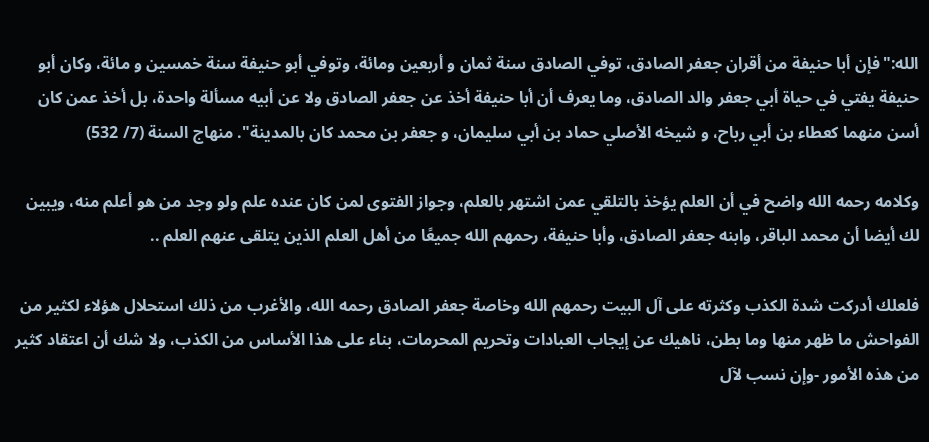الله:"فإن أبا حنيفة من أقران جعفر الصادق، توفي الصادق سنة ثمان و أربعين ومائة، وتوفي أبو حنيفة سنة خمسين و مائة، وكان أبو حنيفة يفتي في حياة أبي جعفر والد الصادق، وما يعرف أن أبا حنيفة أخذ عن جعفر الصادق ولا عن أبيه مسألة واحدة، بل أخذ عمن كان أسن منهما كعطاء بن أبي رباح، و شيخه الأصلي حماد بن أبي سليمان، و جعفر بن محمد كان بالمدينة". منهاج السنة (7/ 532)

وكلامه رحمه الله واضح في أن العلم يؤخذ بالتلقي عمن اشتهر بالعلم، وجواز الفتوى لمن كان عنده علم ولو وجد من هو أعلم منه، ويبين لك أيضا أن محمد الباقر، وابنه جعفر الصادق، وأبا حنيفة، رحمهم الله جميعًا من أهل العلم الذين يتلقى عنهم العلم ..

فلعلك أدركت شدة الكذب وكثرته على آل البيت رحمهم الله وخاصة جعفر الصادق رحمه الله، والأغرب من ذلك استحلال هؤلاء لكثير من الفواحش ما ظهر منها وما بطن، ناهيك عن إيجاب العبادات وتحريم المحرمات، بناء على هذا الأساس من الكذب، ولا شك أن اعتقاد كثير من هذه الأمور -وإن نسب لآل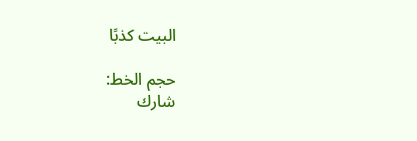البيت كذبًا

حجم الخط:
شارك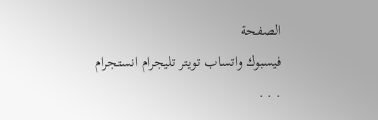الصفحة
فيسبوك واتساب تويتر تليجرام انستجرام
. . .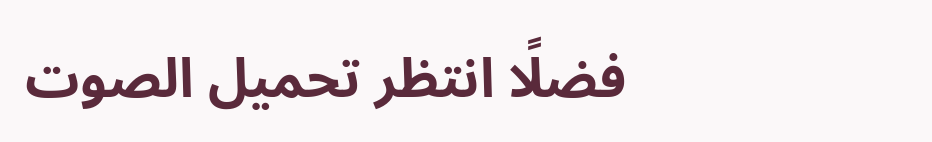فضلًا انتظر تحميل الصوت